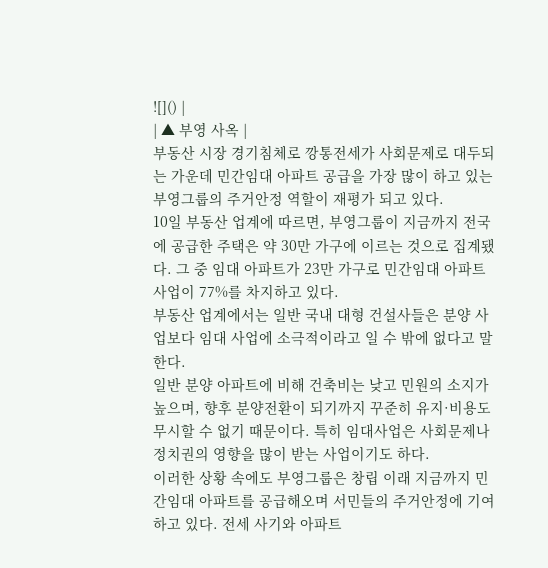![]() |
| ▲ 부영 사옥 |
부동산 시장 경기침체로 깡통전세가 사회문제로 대두되는 가운데 민간임대 아파트 공급을 가장 많이 하고 있는 부영그룹의 주거안정 역할이 재평가 되고 있다.
10일 부동산 업계에 따르면, 부영그룹이 지금까지 전국에 공급한 주택은 약 30만 가구에 이르는 것으로 집계됐다. 그 중 임대 아파트가 23만 가구로 민간임대 아파트 사업이 77%를 차지하고 있다.
부동산 업계에서는 일반 국내 대형 건설사들은 분양 사업보다 임대 사업에 소극적이라고 일 수 밖에 없다고 말한다.
일반 분양 아파트에 비해 건축비는 낮고 민원의 소지가 높으며, 향후 분양전환이 되기까지 꾸준히 유지·비용도 무시할 수 없기 때문이다. 특히 임대사업은 사회문제나 정치권의 영향을 많이 받는 사업이기도 하다.
이러한 상황 속에도 부영그룹은 창립 이래 지금까지 민간임대 아파트를 공급해오며 서민들의 주거안정에 기여하고 있다. 전세 사기와 아파트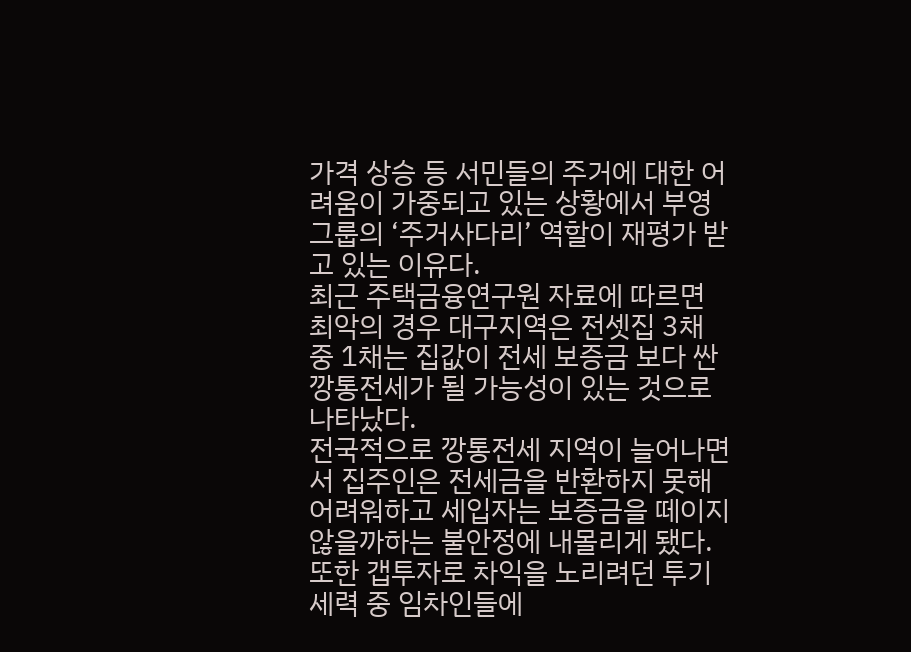가격 상승 등 서민들의 주거에 대한 어려움이 가중되고 있는 상황에서 부영그룹의 ‘주거사다리’ 역할이 재평가 받고 있는 이유다.
최근 주택금융연구원 자료에 따르면 최악의 경우 대구지역은 전셋집 3채 중 1채는 집값이 전세 보증금 보다 싼 깡통전세가 될 가능성이 있는 것으로 나타났다.
전국적으로 깡통전세 지역이 늘어나면서 집주인은 전세금을 반환하지 못해 어려워하고 세입자는 보증금을 떼이지 않을까하는 불안정에 내몰리게 됐다.
또한 갭투자로 차익을 노리려던 투기세력 중 임차인들에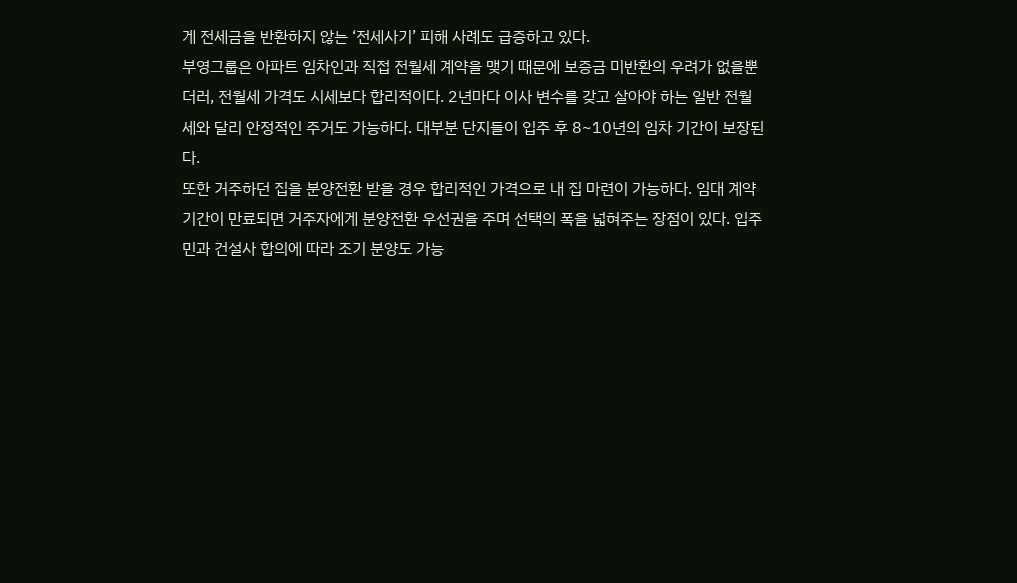게 전세금을 반환하지 않는 ‘전세사기’ 피해 사례도 급증하고 있다.
부영그룹은 아파트 임차인과 직접 전월세 계약을 맺기 때문에 보증금 미반환의 우려가 없을뿐더러, 전월세 가격도 시세보다 합리적이다. 2년마다 이사 변수를 갖고 살아야 하는 일반 전월세와 달리 안정적인 주거도 가능하다. 대부분 단지들이 입주 후 8~10년의 임차 기간이 보장된다.
또한 거주하던 집을 분양전환 받을 경우 합리적인 가격으로 내 집 마련이 가능하다. 임대 계약 기간이 만료되면 거주자에게 분양전환 우선권을 주며 선택의 폭을 넓혀주는 장점이 있다. 입주민과 건설사 합의에 따라 조기 분양도 가능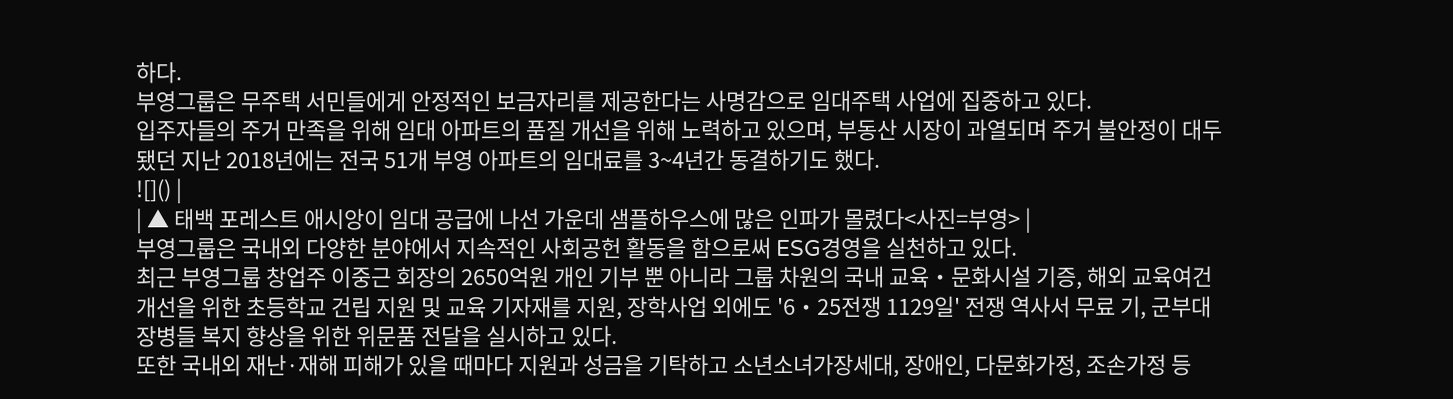하다.
부영그룹은 무주택 서민들에게 안정적인 보금자리를 제공한다는 사명감으로 임대주택 사업에 집중하고 있다.
입주자들의 주거 만족을 위해 임대 아파트의 품질 개선을 위해 노력하고 있으며, 부동산 시장이 과열되며 주거 불안정이 대두됐던 지난 2018년에는 전국 51개 부영 아파트의 임대료를 3~4년간 동결하기도 했다.
![]() |
| ▲ 태백 포레스트 애시앙이 임대 공급에 나선 가운데 샘플하우스에 많은 인파가 몰렸다<사진=부영> |
부영그룹은 국내외 다양한 분야에서 지속적인 사회공헌 활동을 함으로써 ESG경영을 실천하고 있다.
최근 부영그룹 창업주 이중근 회장의 2650억원 개인 기부 뿐 아니라 그룹 차원의 국내 교육‧문화시설 기증, 해외 교육여건 개선을 위한 초등학교 건립 지원 및 교육 기자재를 지원, 장학사업 외에도 '6‧25전쟁 1129일' 전쟁 역사서 무료 기, 군부대 장병들 복지 향상을 위한 위문품 전달을 실시하고 있다.
또한 국내외 재난·재해 피해가 있을 때마다 지원과 성금을 기탁하고 소년소녀가장세대, 장애인, 다문화가정, 조손가정 등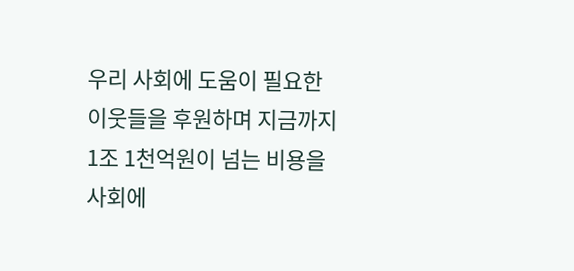우리 사회에 도움이 필요한 이웃들을 후원하며 지금까지 1조 1천억원이 넘는 비용을 사회에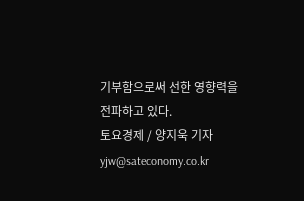기부함으로써 선한 영향력을 전파하고 있다.
토요경제 / 양지욱 기자 yjw@sateconomy.co.kr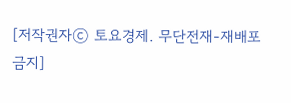[저작권자ⓒ 토요경제. 무단전재-재배포 금지]